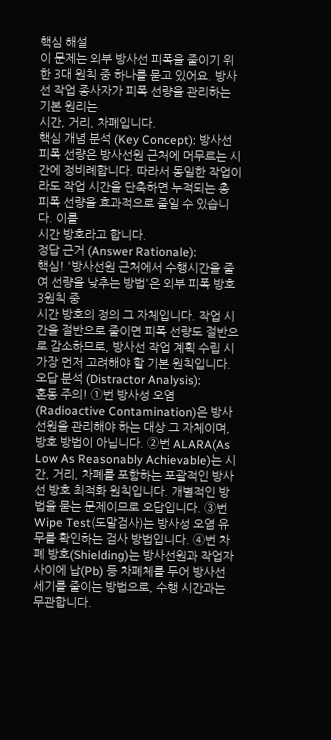핵심 해설
이 문제는 외부 방사선 피폭을 줄이기 위한 3대 원칙 중 하나를 묻고 있어요. 방사선 작업 종사자가 피폭 선량을 관리하는 기본 원리는
시간, 거리, 차폐입니다.
핵심 개념 분석 (Key Concept): 방사선 피폭 선량은 방사선원 근처에 머무르는 시간에 정비례합니다. 따라서 동일한 작업이라도 작업 시간을 단축하면 누적되는 총 피폭 선량을 효과적으로 줄일 수 있습니다. 이를
시간 방호라고 합니다.
정답 근거 (Answer Rationale):
핵심! '방사선원 근처에서 수행시간을 줄여 선량을 낮추는 방법'은 외부 피폭 방호 3원칙 중
시간 방호의 정의 그 자체입니다. 작업 시간을 절반으로 줄이면 피폭 선량도 절반으로 감소하므로, 방사선 작업 계획 수립 시 가장 먼저 고려해야 할 기본 원칙입니다.
오답 분석 (Distractor Analysis):
혼동 주의! ①번 방사성 오염(Radioactive Contamination)은 방사선원을 관리해야 하는 대상 그 자체이며, 방호 방법이 아닙니다. ②번 ALARA(As Low As Reasonably Achievable)는 시간, 거리, 차폐를 포함하는 포괄적인 방사선 방호 최적화 원칙입니다. 개별적인 방법을 묻는 문제이므로 오답입니다. ③번 Wipe Test(도말검사)는 방사성 오염 유무를 확인하는 검사 방법입니다. ④번 차폐 방호(Shielding)는 방사선원과 작업자 사이에 납(Pb) 등 차폐체를 두어 방사선 세기를 줄이는 방법으로, 수행 시간과는 무관합니다.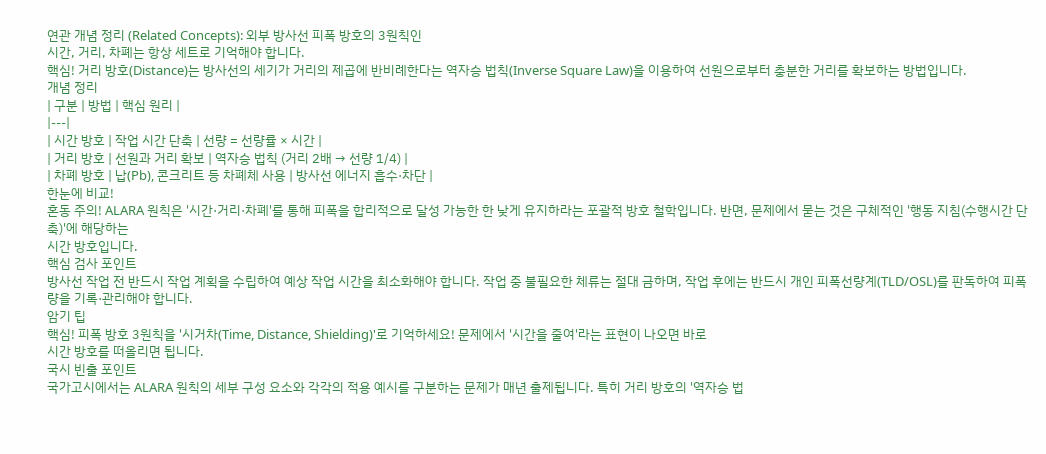연관 개념 정리 (Related Concepts): 외부 방사선 피폭 방호의 3원칙인
시간, 거리, 차폐는 항상 세트로 기억해야 합니다.
핵심! 거리 방호(Distance)는 방사선의 세기가 거리의 제곱에 반비례한다는 역자승 법칙(Inverse Square Law)을 이용하여 선원으로부터 충분한 거리를 확보하는 방법입니다.
개념 정리
| 구분 | 방법 | 핵심 원리 |
|---|
| 시간 방호 | 작업 시간 단축 | 선량 = 선량률 × 시간 |
| 거리 방호 | 선원과 거리 확보 | 역자승 법칙 (거리 2배 → 선량 1/4) |
| 차폐 방호 | 납(Pb), 콘크리트 등 차폐체 사용 | 방사선 에너지 흡수·차단 |
한눈에 비교!
혼동 주의! ALARA 원칙은 '시간·거리·차폐'를 통해 피폭을 합리적으로 달성 가능한 한 낮게 유지하라는 포괄적 방호 철학입니다. 반면, 문제에서 묻는 것은 구체적인 '행동 지침(수행시간 단축)'에 해당하는
시간 방호입니다.
핵심 검사 포인트
방사선 작업 전 반드시 작업 계획을 수립하여 예상 작업 시간을 최소화해야 합니다. 작업 중 불필요한 체류는 절대 금하며, 작업 후에는 반드시 개인 피폭선량계(TLD/OSL)를 판독하여 피폭량을 기록·관리해야 합니다.
암기 팁
핵심! 피폭 방호 3원칙을 '시거차(Time, Distance, Shielding)'로 기억하세요! 문제에서 '시간을 줄여'라는 표현이 나오면 바로
시간 방호를 떠올리면 됩니다.
국시 빈출 포인트
국가고시에서는 ALARA 원칙의 세부 구성 요소와 각각의 적용 예시를 구분하는 문제가 매년 출제됩니다. 특히 거리 방호의 '역자승 법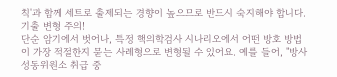칙'과 함께 세트로 출제되는 경향이 높으므로 반드시 숙지해야 합니다.
기출 변형 주의!
단순 암기에서 벗어나, 특정 핵의학검사 시나리오에서 어떤 방호 방법이 가장 적절한지 묻는 사례형으로 변형될 수 있어요. 예를 들어, "방사성동위원소 취급 중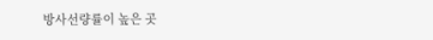방사선량률이 높은 곳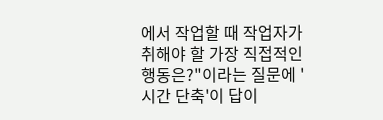에서 작업할 때 작업자가 취해야 할 가장 직접적인 행동은?"이라는 질문에 '시간 단축'이 답이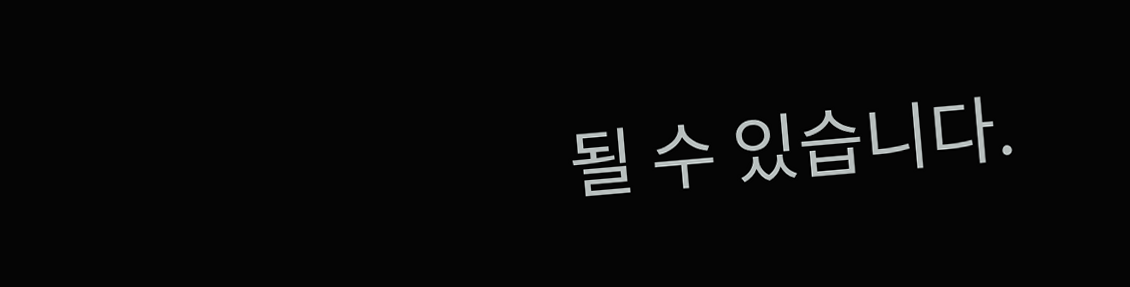될 수 있습니다.